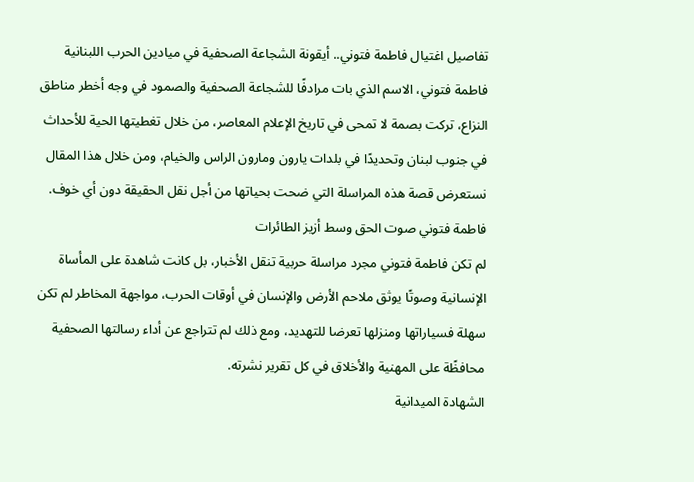تفاصيل اغتيال فاطمة فتوني.. أيقونة الشجاعة الصحفية في ميادين الحرب اللبنانية
فاطمة فتوني، الاسم الذي بات مرادفًا للشجاعة الصحفية والصمود في وجه أخطر مناطق النزاع، تركت بصمة لا تمحى في تاريخ الإعلام المعاصر، من خلال تغطيتها الحية للأحداث في جنوب لبنان وتحديدًا في بلدات يارون ومارون الراس والخيام، ومن خلال هذا المقال نستعرض قصة هذه المراسلة التي ضحت بحياتها من أجل نقل الحقيقة دون أي خوف.
فاطمة فتوني صوت الحق وسط أزيز الطائرات
لم تكن فاطمة فتوني مجرد مراسلة حربية تنقل الأخبار، بل كانت شاهدة على المأساة الإنسانية وصوتًا يوثق ملاحم الأرض والإنسان في أوقات الحرب، مواجهة المخاطر لم تكن سهلة فسياراتها ومنزلها تعرضا للتهديد، ومع ذلك لم تتراجع عن أداء رسالتها الصحفية محافظًة على المهنية والأخلاق في كل تقرير نشرته.
الشهادة الميدانية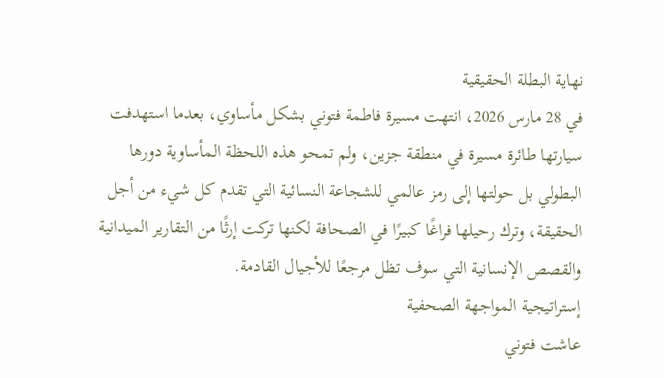نهاية البطلة الحقيقية
في 28 مارس 2026، انتهت مسيرة فاطمة فتوني بشكل مأساوي، بعدما استهدفت سيارتها طائرة مسيرة في منطقة جزين، ولم تمحو هذه اللحظة المأساوية دورها البطولي بل حولتها إلى رمز عالمي للشجاعة النسائية التي تقدم كل شيء من أجل الحقيقة، وترك رحيلها فراغًا كبيرًا في الصحافة لكنها تركت إرثًا من التقارير الميدانية والقصص الإنسانية التي سوف تظل مرجعًا للأجيال القادمة.
إستراتيجية المواجهة الصحفية
عاشت فتوني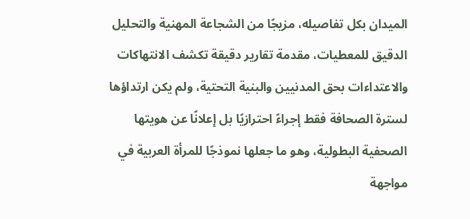الميدان بكل تفاصيله، مزيجًا من الشجاعة المهنية والتحليل الدقيق للمعطيات، مقدمة تقارير دقيقة تكشف الانتهاكات والاعتداءات بحق المدنيين والبنية التحتية، ولم يكن ارتداؤها لسترة الصحافة فقط إجراءً احترازيًا بل إعلانًا عن هويتها الصحفية البطولية، وهو ما جعلها نموذجًا للمرأة العربية في مواجهة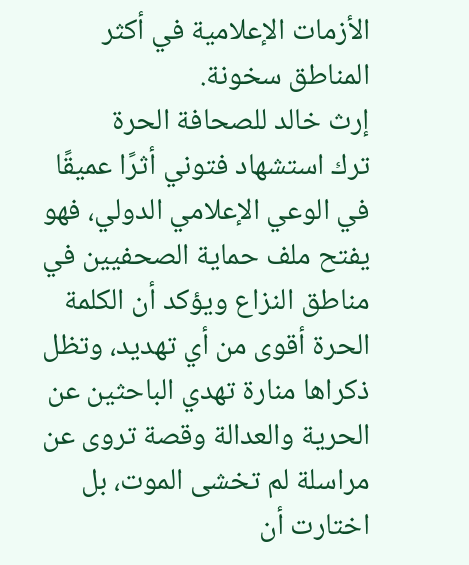الأزمات الإعلامية في أكثر المناطق سخونة.
إرث خالد للصحافة الحرة
ترك استشهاد فتوني أثرًا عميقًا في الوعي الإعلامي الدولي، فهو يفتح ملف حماية الصحفيين في مناطق النزاع ويؤكد أن الكلمة الحرة أقوى من أي تهديد، وتظل ذكراها منارة تهدي الباحثين عن الحرية والعدالة وقصة تروى عن مراسلة لم تخشى الموت، بل اختارت أن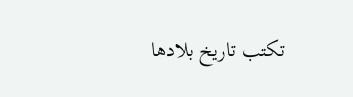تكتب تاريخ بلادها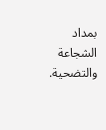بمداد الشجاعة والتضحية.